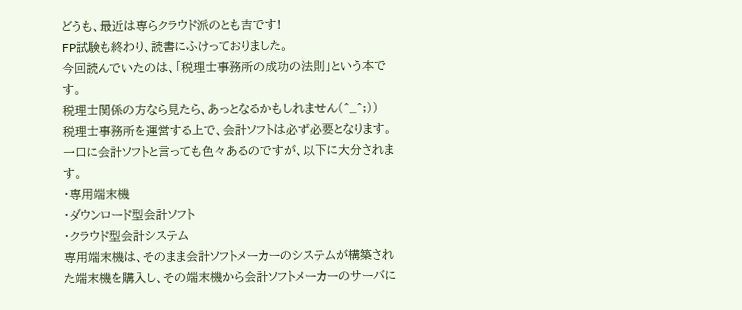どうも、最近は専らクラウド派のとも吉です!
FP試験も終わり、読書にふけっておりました。
今回読んでいたのは、「税理士事務所の成功の法則」という本です。
税理士関係の方なら見たら、あっとなるかもしれません(^_^;))
税理士事務所を運営する上で、会計ソフトは必ず必要となります。
一口に会計ソフトと言っても色々あるのですが、以下に大分されます。
・専用端末機
・ダウンロード型会計ソフト
・クラウド型会計システム
専用端末機は、そのまま会計ソフトメーカーのシステムが構築された端末機を購入し、その端末機から会計ソフトメーカーのサーバに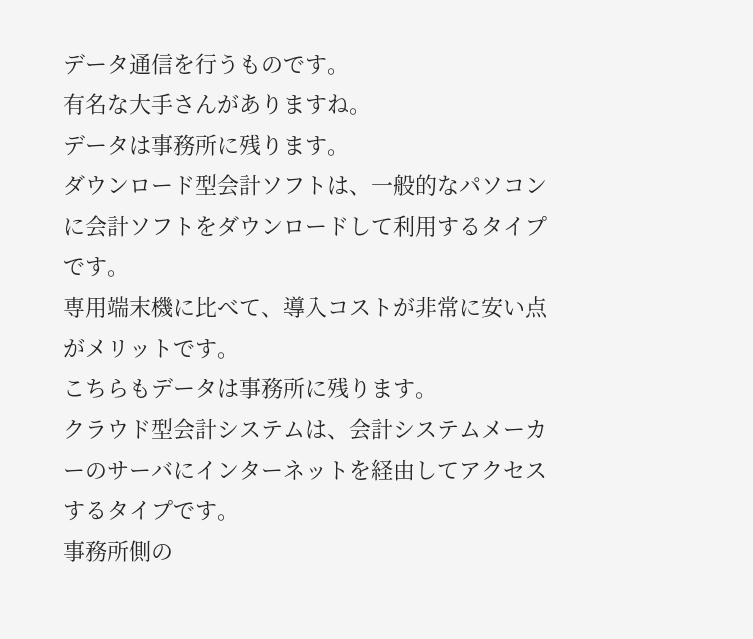データ通信を行うものです。
有名な大手さんがありますね。
データは事務所に残ります。
ダウンロード型会計ソフトは、一般的なパソコンに会計ソフトをダウンロードして利用するタイプです。
専用端末機に比べて、導入コストが非常に安い点がメリットです。
こちらもデータは事務所に残ります。
クラウド型会計システムは、会計システムメーカーのサーバにインターネットを経由してアクセスするタイプです。
事務所側の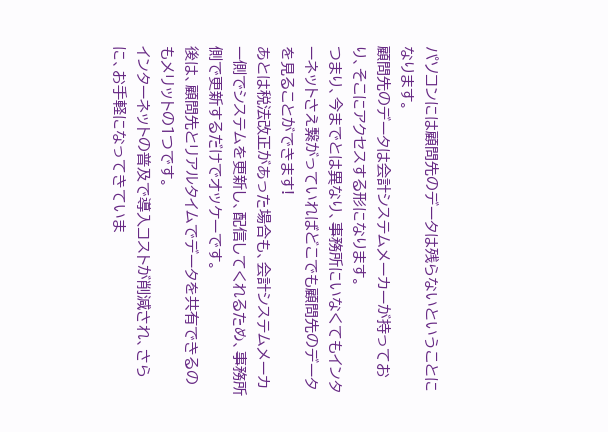パソコンには顧問先のデータは残らないということになります。
顧問先のデータは会計システムメーカーが持っており、そこにアクセスする形になります。
つまり、今までとは異なり、事務所にいなくてもインターネットさえ繋がっていればどこでも顧問先のデータを見ることができます!
あとは税法改正があった場合も、会計システムメーカー側でシステムを更新し、配信してくれるため、事務所側で更新するだけでオッケーです。
後は、顧問先とリアルタイムでデータを共有できるのもメリットの1つです。
インターネットの普及で導入コストが削減され、さらに、お手軽になってきていま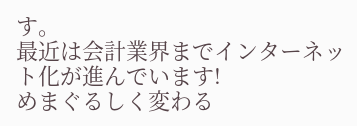す。
最近は会計業界までインターネット化が進んでいます!
めまぐるしく変わる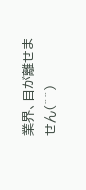業界、目が離せません(^^)